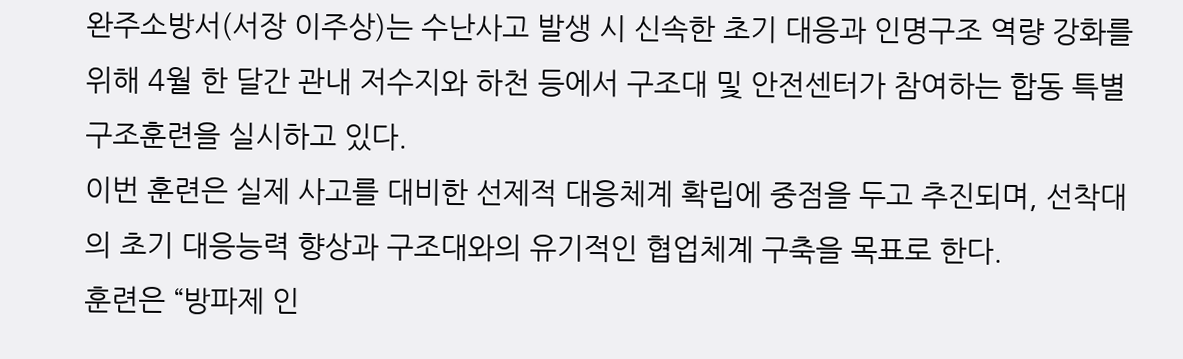완주소방서(서장 이주상)는 수난사고 발생 시 신속한 초기 대응과 인명구조 역량 강화를 위해 4월 한 달간 관내 저수지와 하천 등에서 구조대 및 안전센터가 참여하는 합동 특별구조훈련을 실시하고 있다.
이번 훈련은 실제 사고를 대비한 선제적 대응체계 확립에 중점을 두고 추진되며, 선착대의 초기 대응능력 향상과 구조대와의 유기적인 협업체계 구축을 목표로 한다.
훈련은 “방파제 인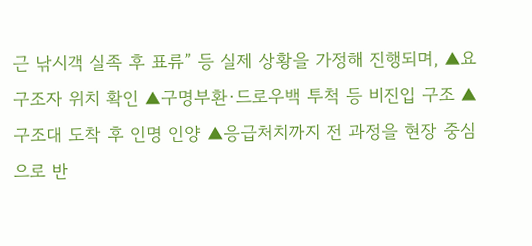근 낚시객 실족 후 표류” 등 실제 상황을 가정해 진행되며, ▲요구조자 위치 확인 ▲구명부환·드로우백 투척 등 비진입 구조 ▲구조대 도착 후 인명 인양 ▲응급처치까지 전 과정을 현장 중심으로 반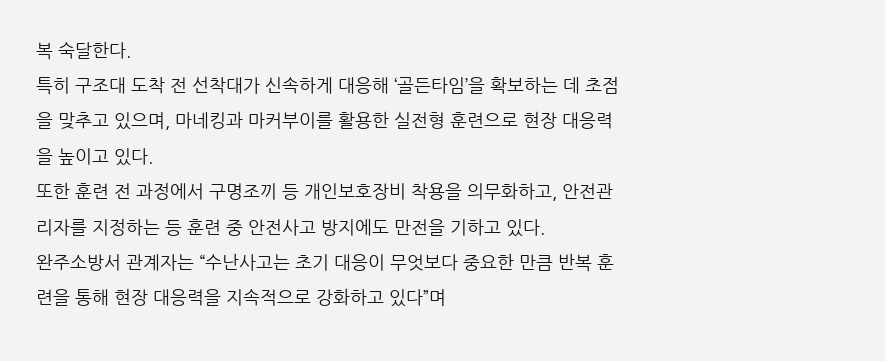복 숙달한다.
특히 구조대 도착 전 선착대가 신속하게 대응해 ‘골든타임’을 확보하는 데 초점을 맞추고 있으며, 마네킹과 마커부이를 활용한 실전형 훈련으로 현장 대응력을 높이고 있다.
또한 훈련 전 과정에서 구명조끼 등 개인보호장비 착용을 의무화하고, 안전관리자를 지정하는 등 훈련 중 안전사고 방지에도 만전을 기하고 있다.
완주소방서 관계자는 “수난사고는 초기 대응이 무엇보다 중요한 만큼 반복 훈련을 통해 현장 대응력을 지속적으로 강화하고 있다”며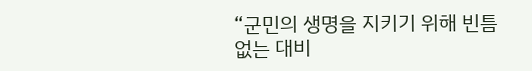“군민의 생명을 지키기 위해 빈틈없는 대비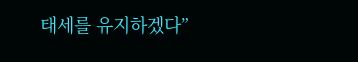태세를 유지하겠다”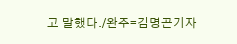고 말했다./완주=김명곤기자